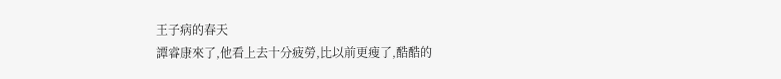王子病的春天
譚睿康來了,他看上去十分疲勞,比以前更瘦了,酷酷的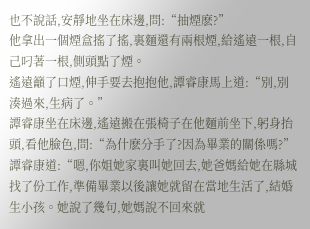也不說話,安靜地坐在床邊,問:“抽煙麽?”
他拿出一個煙盒搖了搖,裏麵還有兩根煙,給遙遠一根,自己叼著一根,側頭點了煙。
遙遠籲了口煙,伸手要去抱抱他,譚睿康馬上道:“別,別湊過來,生病了。”
譚睿康坐在床邊,遙遠搬在張椅子在他麵前坐下,躬身抬頭,看他臉色,問:“為什麽分手了?因為畢業的關係嗎?”
譚睿康道:“嗯,你姐她家裏叫她回去,她爸媽給她在縣城找了份工作,準備畢業以後讓她就留在當地生活了,結婚生小孩。她說了幾句,她媽說不回來就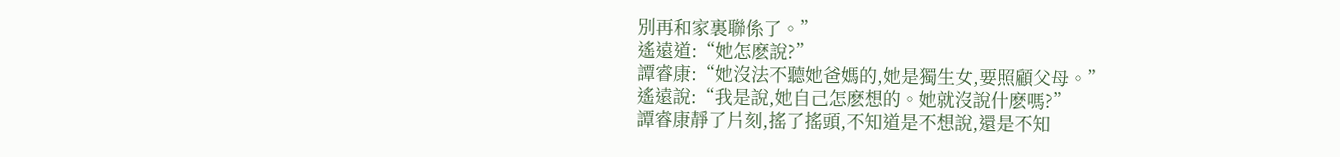別再和家裏聯係了。”
遙遠道:“她怎麽說?”
譚睿康:“她沒法不聽她爸媽的,她是獨生女,要照顧父母。”
遙遠說:“我是說,她自己怎麽想的。她就沒說什麽嗎?”
譚睿康靜了片刻,搖了搖頭,不知道是不想說,還是不知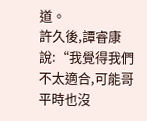道。
許久後,譚睿康說:“我覺得我們不太適合,可能哥平時也沒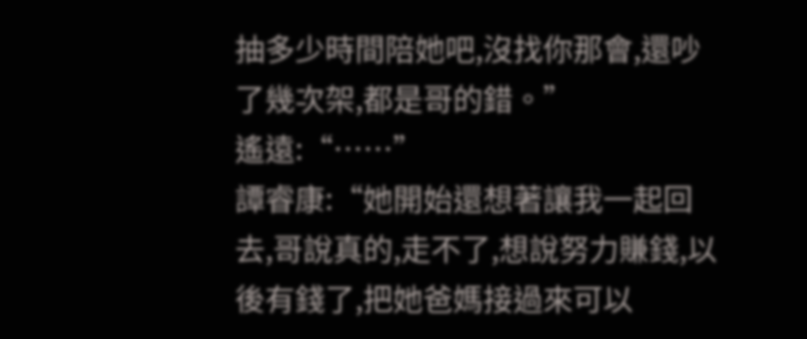抽多少時間陪她吧,沒找你那會,還吵了幾次架,都是哥的錯。”
遙遠:“……”
譚睿康:“她開始還想著讓我一起回去,哥說真的,走不了,想說努力賺錢,以後有錢了,把她爸媽接過來可以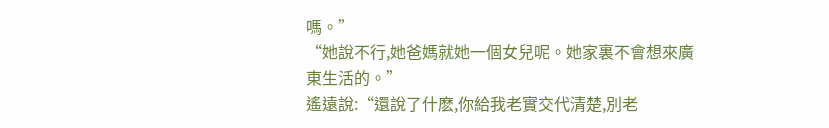嗎。”
“她說不行,她爸媽就她一個女兒呢。她家裏不會想來廣東生活的。”
遙遠說:“還說了什麽,你給我老實交代清楚,別老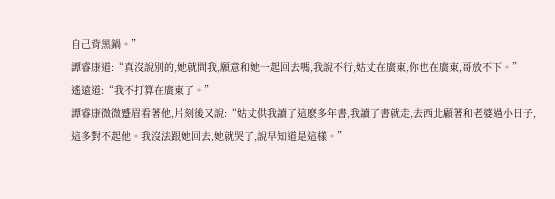自己背黑鍋。”
譚睿康道:“真沒說別的,她就問我,願意和她一起回去嗎,我說不行,姑丈在廣東,你也在廣東,哥放不下。”
遙遠道:“我不打算在廣東了。”
譚睿康微微蹙眉看著他,片刻後又說:“姑丈供我讀了這麽多年書,我讀了書就走,去西北顧著和老婆過小日子,這多對不起他。我沒法跟她回去,她就哭了,說早知道是這樣。”